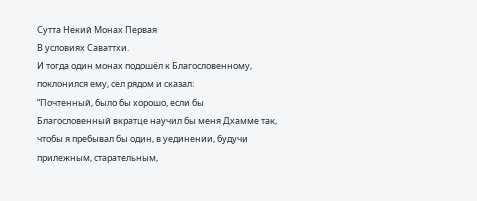Сутта Некий Монах Первая
В условиях Саваттхи.
И тогда один монах подошёл к Благословенному, поклонился ему, сел рядом и сказал:
“Почтенный, было бы хорошо, если бы Благословенный вкратце научил бы меня Дхамме так,
чтобы я пребывал бы один, в уединении, будучи прилежным, старательным,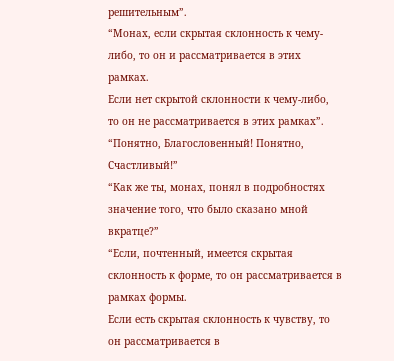решительным”.
“Монах, если скрытая склонность к чему-либо, то он и рассматривается в этих рамках.
Если нет скрытой склонности к чему-либо, то он не рассматривается в этих рамках”.
“Понятно, Благословенный! Понятно, Счастливый!”
“Как же ты, монах, понял в подробностях значение того, что было сказано мной вкратце?”
“Если, почтенный, имеется скрытая склонность к форме, то он рассматривается в рамках формы.
Если есть скрытая склонность к чувству, то он рассматривается в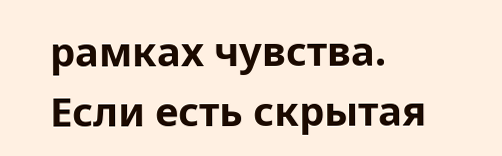рамках чувства.
Если есть скрытая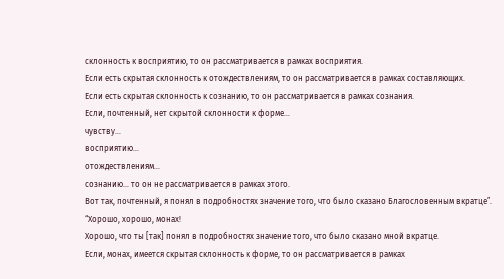склонность к восприятию, то он рассматривается в рамках восприятия.
Если есть скрытая склонность к отождествлениям, то он рассматривается в рамках составляющих.
Если есть скрытая склонность к сознанию, то он рассматривается в рамках сознания.
Если, почтенный, нет скрытой склонности к форме…
чувству…
восприятию…
отождествлениям…
сознанию… то он не рассматривается в рамках этого.
Вот так, почтенный, я понял в подробностях значение того, что было сказано Благословенным вкратце”.
“Хорошо, хорошо, монах!
Хорошо, что ты [так] понял в подробностях значение того, что было сказано мной вкратце.
Если, монах, имеется скрытая склонность к форме, то он рассматривается в рамках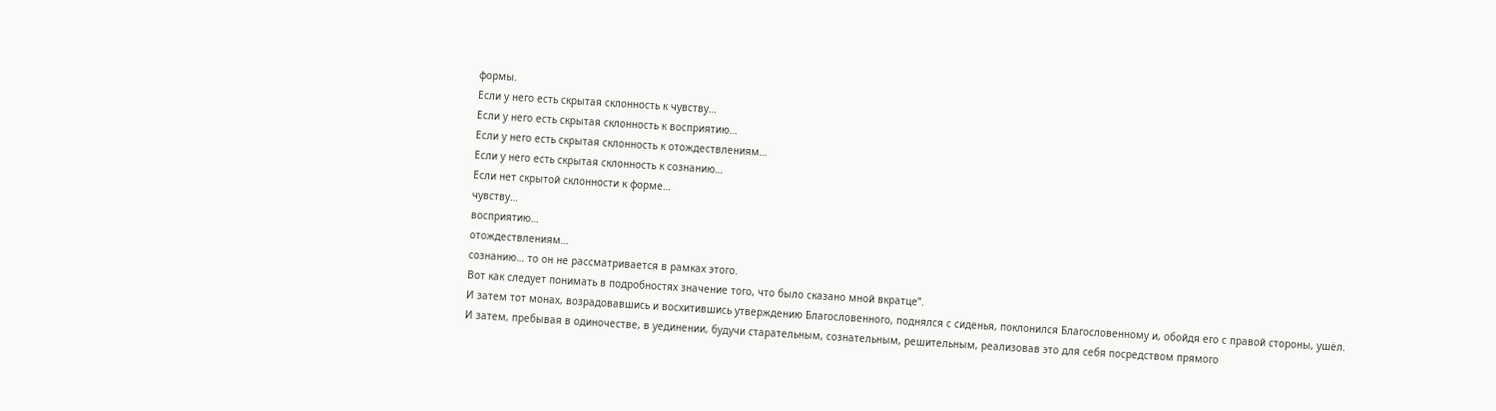формы.
Если у него есть скрытая склонность к чувству…
Если у него есть скрытая склонность к восприятию…
Если у него есть скрытая склонность к отождествлениям…
Если у него есть скрытая склонность к сознанию…
Если нет скрытой склонности к форме…
чувству…
восприятию…
отождествлениям…
сознанию… то он не рассматривается в рамках этого.
Вот как следует понимать в подробностях значение того, что было сказано мной вкратце”.
И затем тот монах, возрадовавшись и восхитившись утверждению Благословенного, поднялся с сиденья, поклонился Благословенному и, обойдя его с правой стороны, ушёл.
И затем, пребывая в одиночестве, в уединении, будучи старательным, сознательным, решительным, реализовав это для себя посредством прямого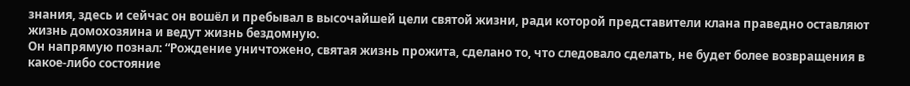знания, здесь и сейчас он вошёл и пребывал в высочайшей цели святой жизни, ради которой представители клана праведно оставляют жизнь домохозяина и ведут жизнь бездомную.
Он напрямую познал: “Рождение уничтожено, святая жизнь прожита, сделано то, что следовало сделать, не будет более возвращения в какое-либо состояние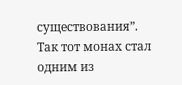существования”.
Так тот монах стал одним из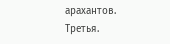арахантов.
Третья.